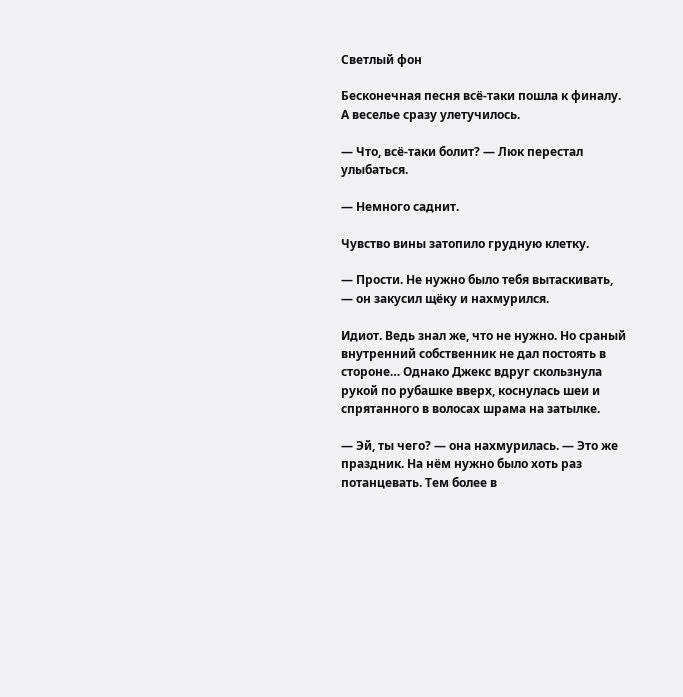Светлый фон

Бесконечная песня всё-таки пошла к финалу. А веселье сразу улетучилось.

— Что, всё-таки болит? — Люк перестал улыбаться.

— Немного саднит.

Чувство вины затопило грудную клетку.

— Прости. Не нужно было тебя вытаскивать, — он закусил щёку и нахмурился.

Идиот. Ведь знал же, что не нужно. Но сраный внутренний собственник не дал постоять в стороне… Однако Джекс вдруг скользнула рукой по рубашке вверх, коснулась шеи и спрятанного в волосах шрама на затылке.

— Эй, ты чего? — она нахмурилась. — Это же праздник. На нём нужно было хоть раз потанцевать. Тем более в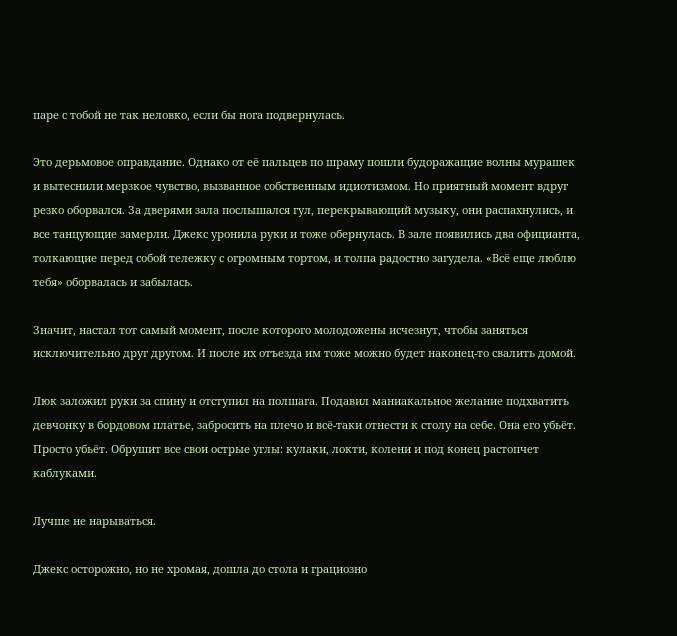паре с тобой не так неловко, если бы нога подвернулась.

Это дерьмовое оправдание. Однако от её пальцев по шраму пошли будоражащие волны мурашек и вытеснили мерзкое чувство, вызванное собственным идиотизмом. Но приятный момент вдруг резко оборвался. За дверями зала послышался гул, перекрывающий музыку, они распахнулись, и все танцующие замерли. Джекс уронила руки и тоже обернулась. В зале появились два официанта, толкающие перед собой тележку с огромным тортом, и толпа радостно загудела. «Всё еще люблю тебя» оборвалась и забылась.

Значит, настал тот самый момент, после которого молодожены исчезнут, чтобы заняться исключительно друг другом. И после их отъезда им тоже можно будет наконец-то свалить домой.

Люк заложил руки за спину и отступил на полшага. Подавил маниакальное желание подхватить девчонку в бордовом платье, забросить на плечо и всё-таки отнести к столу на себе. Она его убьёт. Просто убьёт. Обрушит все свои острые углы: кулаки, локти, колени и под конец растопчет каблуками.

Лучше не нарываться.

Джекс осторожно, но не хромая, дошла до стола и грациозно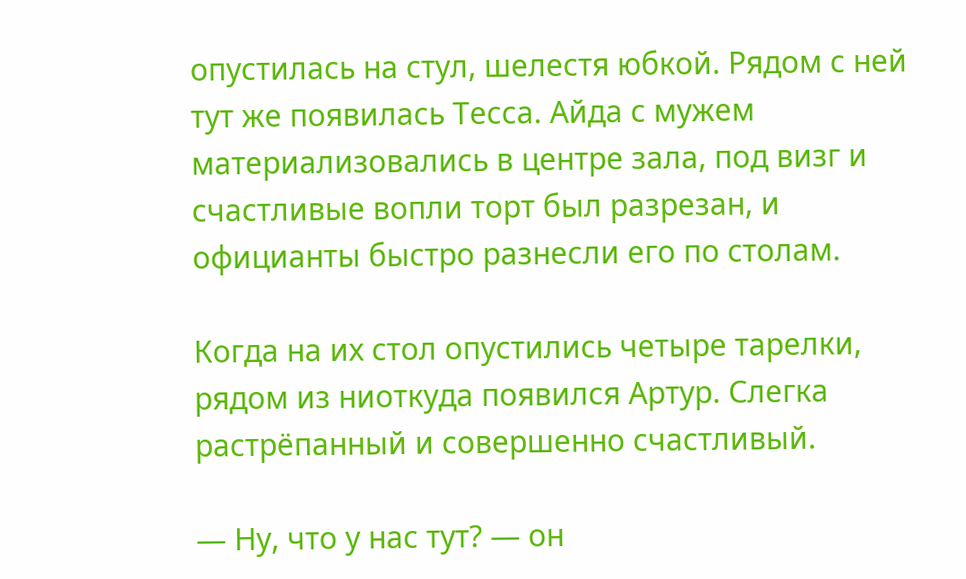опустилась на стул, шелестя юбкой. Рядом с ней тут же появилась Тесса. Айда с мужем материализовались в центре зала, под визг и счастливые вопли торт был разрезан, и официанты быстро разнесли его по столам.

Когда на их стол опустились четыре тарелки, рядом из ниоткуда появился Артур. Слегка растрёпанный и совершенно счастливый.

— Ну, что у нас тут? — он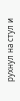рухнул на стул и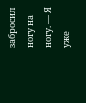забросил ногу на ногу. — Я уже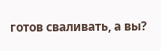готов сваливать, а вы?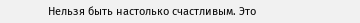Нельзя быть настолько счастливым. Это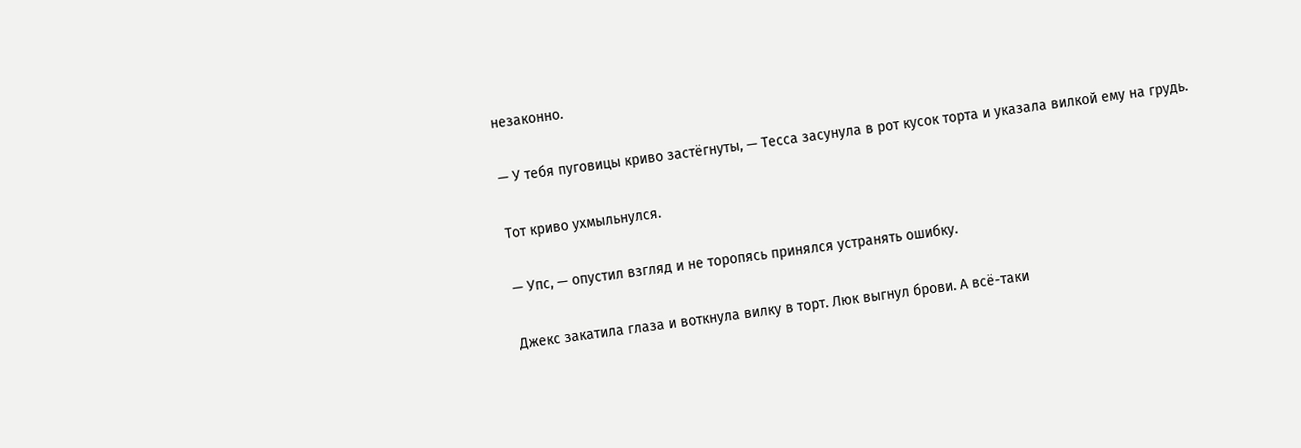незаконно.

— У тебя пуговицы криво застёгнуты, — Тесса засунула в рот кусок торта и указала вилкой ему на грудь.

Тот криво ухмыльнулся.

— Упс, — опустил взгляд и не торопясь принялся устранять ошибку.

Джекс закатила глаза и воткнула вилку в торт. Люк выгнул брови. А всё-таки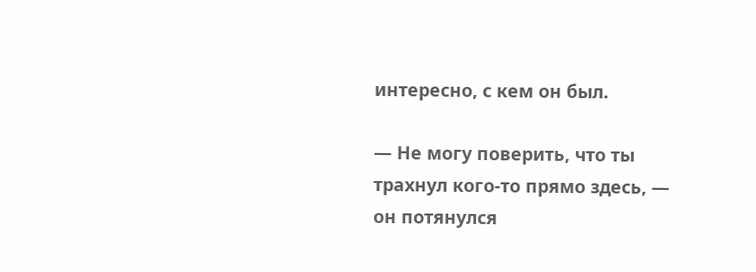интересно, с кем он был.

— Не могу поверить, что ты трахнул кого-то прямо здесь, — он потянулся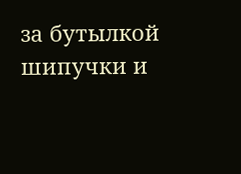за бутылкой шипучки и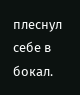плеснул себе в бокал.